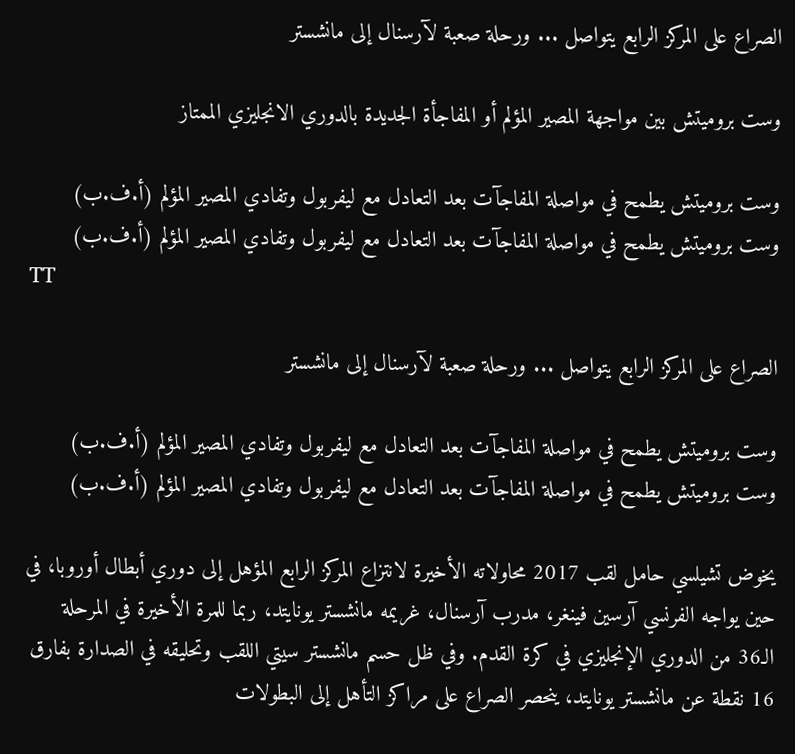الصراع على المركز الرابع يتواصل ... ورحلة صعبة لآرسنال إلى مانشستر

وست بروميتش بين مواجهة المصير المؤلم أو المفاجأة الجديدة بالدوري الانجليزي الممتاز

وست بروميتش يطمح في مواصلة المفاجآت بعد التعادل مع ليفربول وتفادي المصير المؤلم (أ.ف.ب)
وست بروميتش يطمح في مواصلة المفاجآت بعد التعادل مع ليفربول وتفادي المصير المؤلم (أ.ف.ب)
TT

الصراع على المركز الرابع يتواصل ... ورحلة صعبة لآرسنال إلى مانشستر

وست بروميتش يطمح في مواصلة المفاجآت بعد التعادل مع ليفربول وتفادي المصير المؤلم (أ.ف.ب)
وست بروميتش يطمح في مواصلة المفاجآت بعد التعادل مع ليفربول وتفادي المصير المؤلم (أ.ف.ب)

يخوض تشيلسي حامل لقب 2017 محاولاته الأخيرة لانتزاع المركز الرابع المؤهل إلى دوري أبطال أوروبا، في حين يواجه الفرنسي آرسين فينغر، مدرب آرسنال، غريمه مانشستر يونايتد، ربما للمرة الأخيرة في المرحلة الـ36 من الدوري الإنجليزي في كرة القدم. وفي ظل حسم مانشستر سيتي اللقب وتحليقه في الصدارة بفارق 16 نقطة عن مانشستر يونايتد، ينحصر الصراع على مراكز التأهل إلى البطولات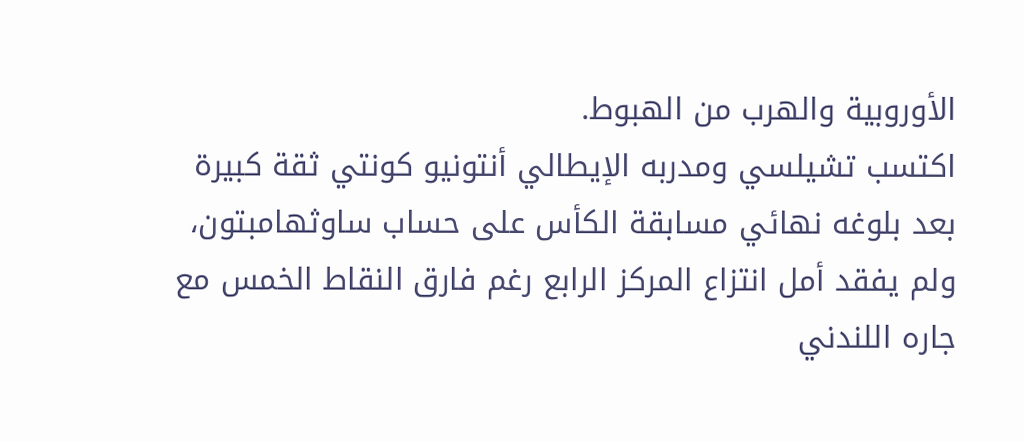الأوروبية والهرب من الهبوط.
اكتسب تشيلسي ومدربه الإيطالي أنتونيو كونتي ثقة كبيرة بعد بلوغه نهائي مسابقة الكأس على حساب ساوثهامبتون، ولم يفقد أمل انتزاع المركز الرابع رغم فارق النقاط الخمس مع جاره اللندني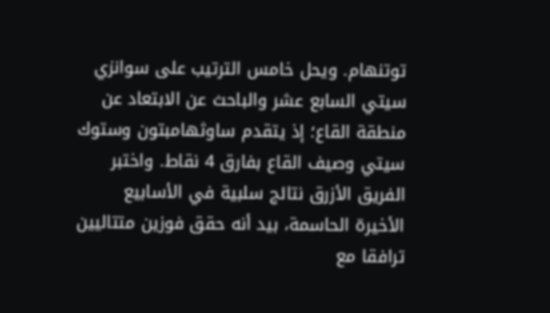توتنهام. ويحل خامس الترتيب على سوانزي سيتي السابع عشر والباحث عن الابتعاد عن منطقة القاع؛ إذ يتقدم ساوثهامبتون وستوك سيتي وصيف القاع بفارق 4 نقاط. واختبر الفريق الأزرق نتائج سلبية في الأسابيع الأخيرة الحاسمة، بيد أنه حقق فوزين متتاليين ترافقا مع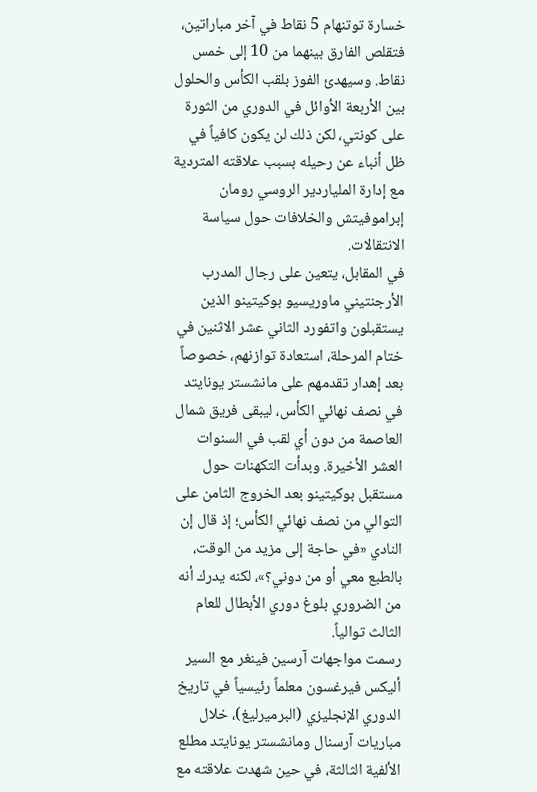خسارة توتنهام 5 نقاط في آخر مباراتين، فتقلص الفارق بينهما من 10 إلى خمس نقاط. وسيهدئ الفوز بلقب الكأس والحلول بين الأربعة الأوائل في الدوري من الثورة على كونتي، لكن ذلك لن يكون كافياً في ظل أنباء عن رحيله بسبب علاقته المتردية مع إدارة الملياردير الروسي رومان إبراموفيتش والخلافات حول سياسة الانتقالات.
في المقابل، يتعين على رجال المدرب الأرجنتيني ماوريسيو بوكيتينو الذين يستقبلون واتفورد الثاني عشر الاثنين في ختام المرحلة، استعادة توازنهم، خصوصاً بعد إهدار تقدمهم على مانشستر يونايتد في نصف نهائي الكأس، ليبقى فريق شمال العاصمة من دون أي لقب في السنوات العشر الأخيرة. وبدأت التكهنات حول مستقبل بوكيتينو بعد الخروج الثامن على التوالي من نصف نهائي الكأس؛ إذ قال إن النادي «في حاجة إلى مزيد من الوقت، بالطبع معي أو من دوني؟»، لكنه يدرك أنه من الضروري بلوغ دوري الأبطال للعام الثالث توالياً.
رسمت مواجهات آرسين فينغر مع السير أليكس فيرغسون معلماً رئيسياً في تاريخ الدوري الإنجليزي (البرميرليغ)، خلال مباريات آرسنال ومانشستر يونايتد مطلع الألفية الثالثة، في حين شهدت علاقته مع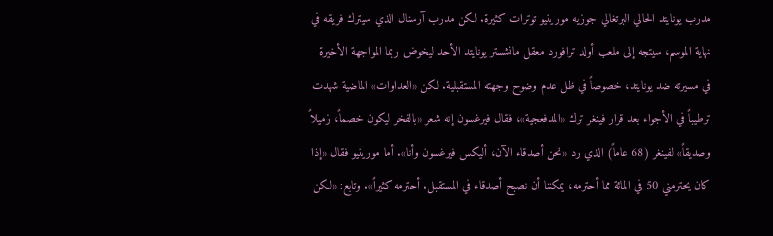مدرب يونايتد الحالي البرتغالي جوزيه مورينيو توترات كثيرة. لكن مدرب آرسنال الذي سيترك فريقه في نهاية الموسم، سيتجه إلى ملعب أولد ترافورد معقل مانشستر يونايتد الأحد ليخوض ربما المواجهة الأخيرة في مسيرته ضد يونايتد، خصوصاً في ظل عدم وضوح وجهته المستقبلية. لكن «العداوات» الماضية شهدت ترطيباً في الأجواء بعد قرار فينغر ترك «المدفعجية»، فقال فيرغسون إنه شعر «بالفخر ليكون خصماً، زميلاً وصديقاً» لفينغر (68 عاماً) الذي رد «نحن أصدقاء الآن، أليكس فيرغسون وأنا». أما مورينيو فقال «إذا كان يحترمني 50 في المائة مما أحترمه، يمكننا أن نصبح أصدقاء في المستقبل. أحترمه كثيراً». وتابع: «لكن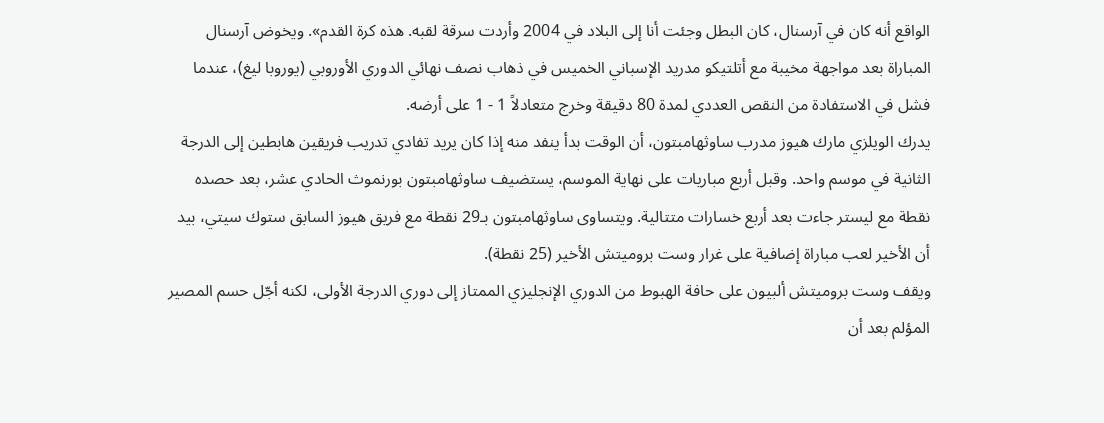الواقع أنه كان في آرسنال، كان البطل وجئت أنا إلى البلاد في 2004 وأردت سرقة لقبه. هذه كرة القدم». ويخوض آرسنال المباراة بعد مواجهة مخيبة مع أتلتيكو مدريد الإسباني الخميس في ذهاب نصف نهائي الدوري الأوروبي (يوروبا ليغ)، عندما فشل في الاستفادة من النقص العددي لمدة 80 دقيقة وخرج متعادلاً 1 - 1 على أرضه.
يدرك الويلزي مارك هيوز مدرب ساوثهامبتون، أن الوقت بدأ ينفد منه إذا كان يريد تفادي تدريب فريقين هابطين إلى الدرجة الثانية في موسم واحد. وقبل أربع مباريات على نهاية الموسم، يستضيف ساوثهامبتون بورنموث الحادي عشر، بعد حصده نقطة مع ليستر جاءت بعد أربع خسارات متتالية. ويتساوى ساوثهامبتون بـ29 نقطة مع فريق هيوز السابق ستوك سيتي، بيد أن الأخير لعب مباراة إضافية على غرار وست بروميتش الأخير (25 نقطة).
ويقف وست بروميتش ألبيون على حافة الهبوط من الدوري الإنجليزي الممتاز إلى دوري الدرجة الأولى، لكنه أجّل حسم المصير المؤلم بعد أن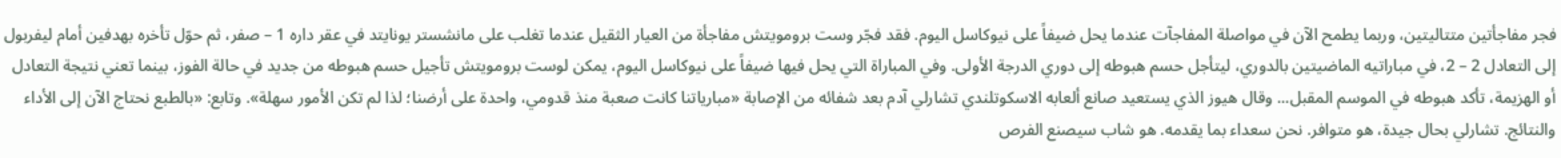فجر مفاجأتين متتاليتين، وربما يطمح الآن في مواصلة المفاجآت عندما يحل ضيفاً على نيوكاسل اليوم. فقد فجّر وست برومويتش مفاجأة من العيار الثقيل عندما تغلب على مانشستر يونايتد في عقر داره 1 – صفر، ثم حوّل تأخره بهدفين أمام ليفربول إلى التعادل 2 – 2، في مباراتيه الماضيتين بالدوري، ليتأجل حسم هبوطه إلى دوري الدرجة الأولى. وفي المباراة التي يحل فيها ضيفاً على نيوكاسل اليوم، يمكن لوست برومويتش تأجيل حسم هبوطه من جديد في حالة الفوز، بينما تعني نتيجة التعادل أو الهزيمة، تأكد هبوطه في الموسم المقبل... وقال هيوز الذي يستعيد صانع ألعابه الاسكوتلندي تشارلي آدم بعد شفائه من الإصابة «مبارياتنا كانت صعبة منذ قدومي، واحدة على أرضنا؛ لذا لم تكن الأمور سهلة». وتابع: «بالطبع نحتاج الآن إلى الأداء والنتائج. تشارلي بحال جيدة، هو متوافر. نحن سعداء بما يقدمه. هو شاب سيصنع الفرص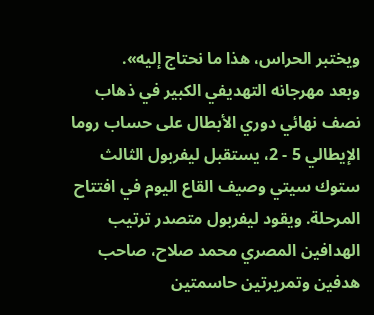ويختبر الحراس، هذا ما نحتاج إليه».
وبعد مهرجانه التهديفي الكبير في ذهاب نصف نهائي دوري الأبطال على حساب روما الإيطالي 5 - 2، يستقبل ليفربول الثالث ستوك سيتي وصيف القاع اليوم في افتتاح المرحلة. ويقود ليفربول متصدر ترتيب الهدافين المصري محمد صلاح، صاحب هدفين وتمريرتين حاسمتين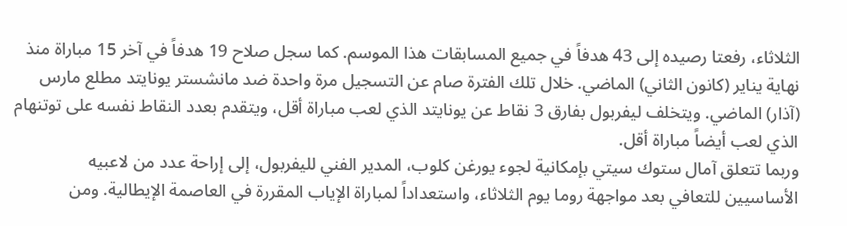الثلاثاء، رفعتا رصيده إلى 43 هدفاً في جميع المسابقات هذا الموسم. كما سجل صلاح 19 هدفاً في آخر 15 مباراة منذ نهاية يناير (كانون الثاني) الماضي. خلال تلك الفترة صام عن التسجيل مرة واحدة ضد مانشستر يونايتد مطلع مارس (آذار) الماضي. ويتخلف ليفربول بفارق 3 نقاط عن يونايتد الذي لعب مباراة أقل، ويتقدم بعدد النقاط نفسه على توتنهام الذي لعب أيضاً مباراة أقل.
وربما تتعلق آمال ستوك سيتي بإمكانية لجوء يورغن كلوب، المدير الفني لليفربول، إلى إراحة عدد من لاعبيه الأساسيين للتعافي بعد مواجهة روما يوم الثلاثاء، واستعداداً لمباراة الإياب المقررة في العاصمة الإيطالية. ومن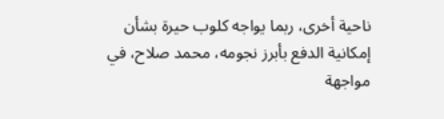ناحية أخرى، ربما يواجه كلوب حيرة بشأن إمكانية الدفع بأبرز نجومه، محمد صلاح، في مواجهة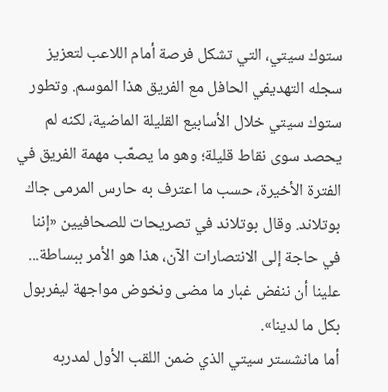ستوك سيتي، التي تشكل فرصة أمام اللاعب لتعزيز سجله التهديفي الحافل مع الفريق هذا الموسم. وتطور ستوك سيتي خلال الأسابيع القليلة الماضية، لكنه لم يحصد سوى نقاط قليلة؛ وهو ما يصعّب مهمة الفريق في الفترة الأخيرة، حسب ما اعترف به حارس المرمى جاك بوتلاند. وقال بوتلاند في تصريحات للصحافيين «إننا في حاجة إلى الانتصارات الآن، هذا هو الأمر ببساطة... علينا أن ننفض غبار ما مضى ونخوض مواجهة ليفربول بكل ما لدينا».
أما مانشستر سيتي الذي ضمن اللقب الأول لمدربه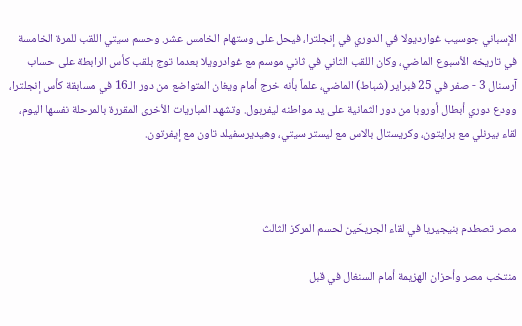الإسباني جوسيب غوارديولا في الدوري في إنجلترا، فيحل على وستهام الخامس عشر. وحسم سيتي اللقب للمرة الخامسة في تاريخه الأسبوع الماضي، وكان اللقب الثاني في ثاني موسم مع غوادرويلا بعدما توج بلقب كأس الرابطة على حساب آرسنال 3 - صفر في 25 فبراير (شباط) الماضي، علماً بأنه خرج أمام ويغان المتواضع من دور الـ16 في مسابقة كأس إنجلترا، وودع دوري أبطال أوروبا من دور الثمانية على يد مواطنه ليفربول. وتشهد المباريات الأخرى المقررة بالمرحلة نفسها اليوم، لقاء بيرنلي مع برايتون، وكريستال بالاس مع ليستر سيتي، وهيديرسفيلد تاون مع إيفرتون.



مصر تصطدم بنيجيريا في لقاء الجريحَين لحسم المركز الثالث

منتخب مصر وأحزان الهزيمة أمام السنغال في قبل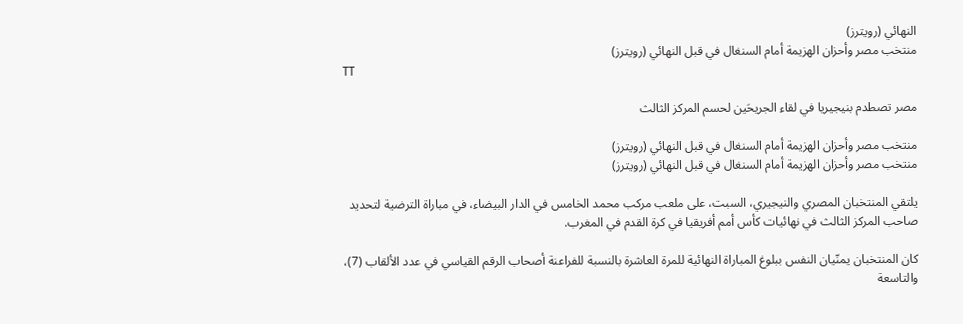النهائي (رويترز)
منتخب مصر وأحزان الهزيمة أمام السنغال في قبل النهائي (رويترز)
TT

مصر تصطدم بنيجيريا في لقاء الجريحَين لحسم المركز الثالث

منتخب مصر وأحزان الهزيمة أمام السنغال في قبل النهائي (رويترز)
منتخب مصر وأحزان الهزيمة أمام السنغال في قبل النهائي (رويترز)

يلتقي المنتخبان المصري والنيجيري، السبت، على ملعب مركب محمد الخامس في الدار البيضاء، في مباراة الترضية لتحديد صاحب المركز الثالث في نهائيات كأس أمم أفريقيا في كرة القدم في المغرب.

كان المنتخبان يمنّيان النفس ببلوغ المباراة النهائية للمرة العاشرة بالنسبة للفراعنة أصحاب الرقم القياسي في عدد الألقاب (7)، والتاسعة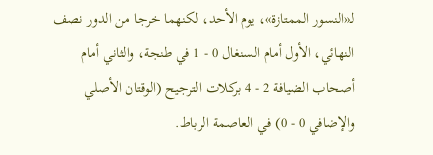لـ«النسور الممتازة»، يوم الأحد، لكنهما خرجا من الدور نصف النهائي، الأول أمام السنغال 0 - 1 في طنجة، والثاني أمام أصحاب الضيافة 2 - 4 بركلات الترجيح (الوقتان الأصلي والإضافي 0 - 0) في العاصمة الرباط.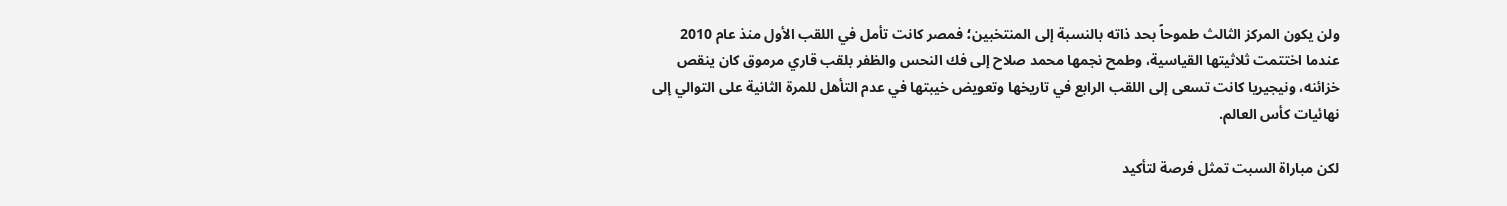ولن يكون المركز الثالث طموحاً بحد ذاته بالنسبة إلى المنتخبين؛ فمصر كانت تأمل في اللقب الأول منذ عام 2010 عندما اختتمت ثلاثيتها القياسية، وطمح نجمها محمد صلاح إلى فك النحس والظفر بلقب قاري مرموق كان ينقص خزائنه، ونيجيريا كانت تسعى إلى اللقب الرابع في تاريخها وتعويض خيبتها في عدم التأهل للمرة الثانية على التوالي إلى نهائيات كأس العالم.

لكن مباراة السبت تمثل فرصة لتأكيد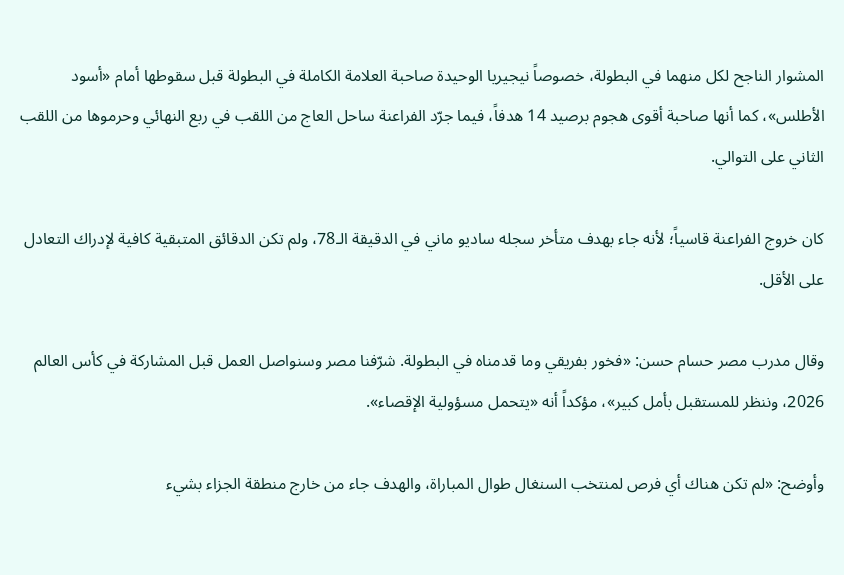المشوار الناجح لكل منهما في البطولة، خصوصاً نيجيريا الوحيدة صاحبة العلامة الكاملة في البطولة قبل سقوطها أمام «أسود الأطلس»، كما أنها صاحبة أقوى هجوم برصيد 14 هدفاً، فيما جرّد الفراعنة ساحل العاج من اللقب في ربع النهائي وحرموها من اللقب الثاني على التوالي.

كان خروج الفراعنة قاسياً؛ لأنه جاء بهدف متأخر سجله ساديو ماني في الدقيقة الـ78، ولم تكن الدقائق المتبقية كافية لإدراك التعادل على الأقل.

وقال مدرب مصر حسام حسن: «فخور بفريقي وما قدمناه في البطولة. شرّفنا مصر وسنواصل العمل قبل المشاركة في كأس العالم 2026، وننظر للمستقبل بأمل كبير»، مؤكداً أنه «يتحمل مسؤولية الإقصاء».

وأوضح: «لم تكن هناك أي فرص لمنتخب السنغال طوال المباراة، والهدف جاء من خارج منطقة الجزاء بشيء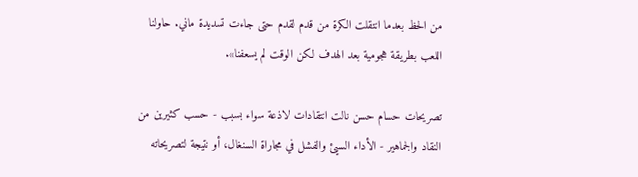من الحظ بعدما انتقلت الكرة من قدم لقدم حتى جاءت تسديدة ماني. حاولنا اللعب بطريقة هجومية بعد الهدف لكن الوقت لم يسعفنا».

تصريحات حسام حسن نالت انتقادات لاذعة سواء بسبب - حسب كثيرين من النقاد والجماهير - الأداء السيئ والفشل في مجاراة السنغال، أو نتيجة لتصريحاته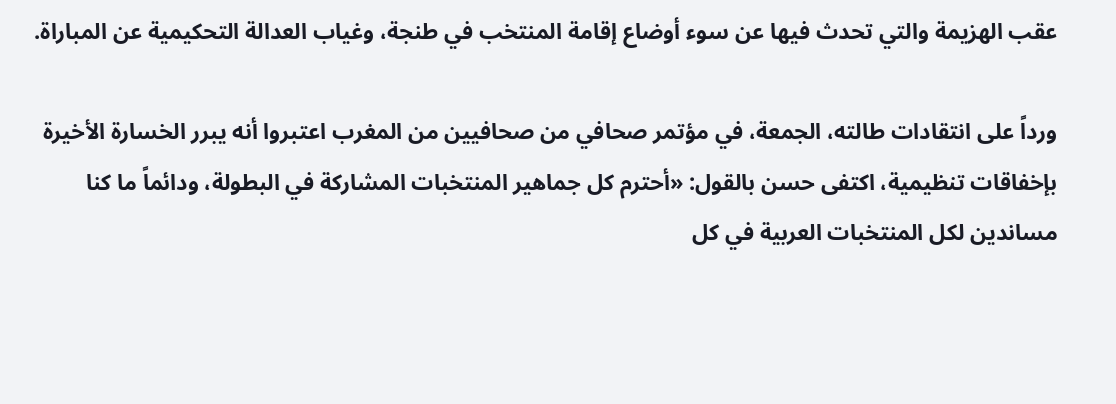عقب الهزيمة والتي تحدث فيها عن سوء أوضاع إقامة المنتخب في طنجة، وغياب العدالة التحكيمية عن المباراة.

ورداً على انتقادات طالته، الجمعة، في مؤتمر صحافي من صحافيين من المغرب اعتبروا أنه يبرر الخسارة الأخيرة بإخفاقات تنظيمية، اكتفى حسن بالقول: «أحترم كل جماهير المنتخبات المشاركة في البطولة، ودائماً ما كنا مساندين لكل المنتخبات العربية في كل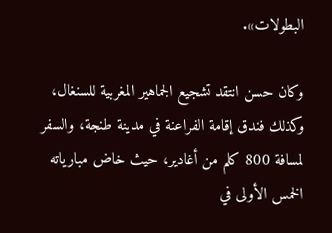البطولات».

وكان حسن انتقد تشجيع الجماهير المغربية للسنغال، وكذلك فندق إقامة الفراعنة في مدينة طنجة، والسفر لمسافة 800 كلم من أغادير، حيث خاض مبارياته الخمس الأولى في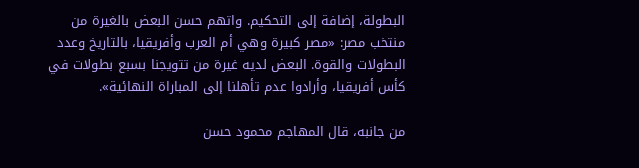البطولة، إضافة إلى التحكيم. واتهم حسن البعض بالغيرة من منتخب مصر: «مصر كبيرة وهي أم العرب وأفريقيا، بالتاريخ وعدد البطولات والقوة. البعض لديه غيرة من تتويجنا بسبع بطولات في كأس أفريقيا، وأرادوا عدم تأهلنا إلى المباراة النهائية».

من جانبه، قال المهاجم محمود حسن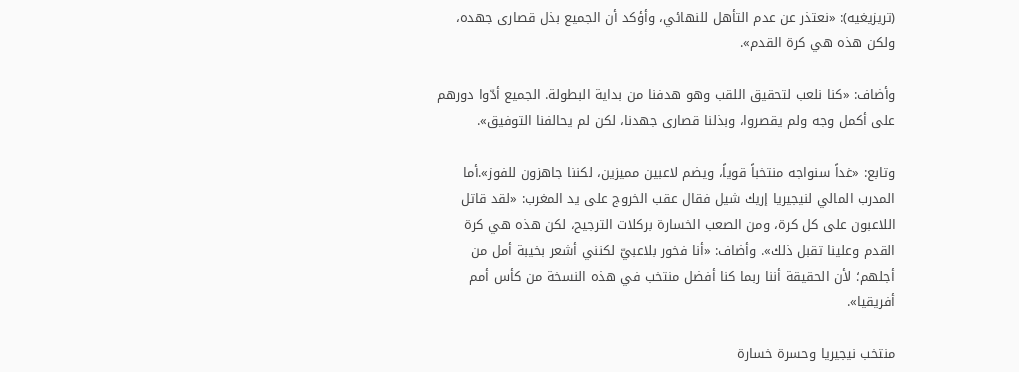(تريزيغيه): «نعتذر عن عدم التأهل للنهائي، وأؤكد أن الجميع بذل قصارى جهده، ولكن هذه هي كرة القدم».

وأضاف: «كنا نلعب لتحقيق اللقب وهو هدفنا من بداية البطولة. الجميع أدّوا دورهم على أكمل وجه ولم يقصروا، وبذلنا قصارى جهدنا، لكن لم يحالفنا التوفيق».

وتابع: «غداً سنواجه منتخباً قوياً، ويضم لاعبين مميزين، لكننا جاهزون للفوز».أما المدرب المالي لنيجيريا إريك شيل فقال عقب الخروج على يد المغرب: «لقد قاتل اللاعبون على كل كرة، ومن الصعب الخسارة بركلات الترجيح، لكن هذه هي كرة القدم وعلينا تقبل ذلك». وأضاف: «أنا فخور بلاعبيّ لكنني أشعر بخيبة أمل من أجلهم؛ لأن الحقيقة أننا ربما كنا أفضل منتخب في هذه النسخة من كأس أمم أفريقيا».

منتخب نيجيريا وحسرة خسارة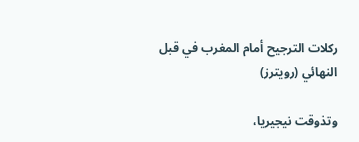ركلات الترجيح أمام المغرب في قبل النهائي (رويترز)

وتذوقت نيجيريا،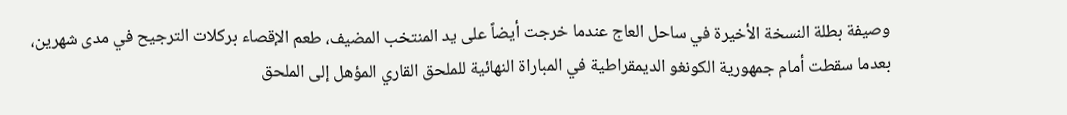وصيفة بطلة النسخة الأخيرة في ساحل العاج عندما خرجت أيضاً على يد المنتخب المضيف، طعم الإقصاء بركلات الترجيح في مدى شهرين، بعدما سقطت أمام جمهورية الكونغو الديمقراطية في المباراة النهائية للملحق القاري المؤهل إلى الملحق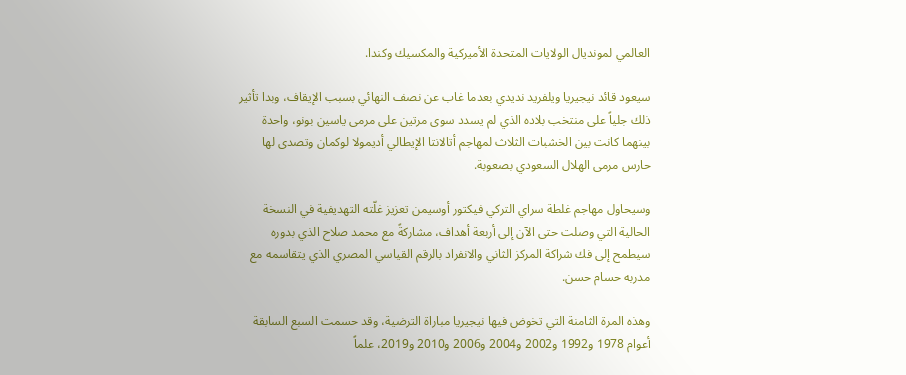العالمي لمونديال الولايات المتحدة الأميركية والمكسيك وكندا.

سيعود قائد نيجيريا ويلفريد نديدي بعدما غاب عن نصف النهائي بسبب الإيقاف، وبدا تأثير ذلك جلياً على منتخب بلاده الذي لم يسدد سوى مرتين على مرمى ياسين بونو، واحدة بينهما كانت بين الخشبات الثلاث لمهاجم أتالانتا الإيطالي أديمولا لوكمان وتصدى لها حارس مرمى الهلال السعودي بصعوبة.

وسيحاول مهاجم غلطة سراي التركي فيكتور أوسيمن تعزيز غلّته التهديفية في النسخة الحالية التي وصلت حتى الآن إلى أربعة أهداف، مشاركةً مع محمد صلاح الذي بدوره سيطمح إلى فك شراكة المركز الثاني والانفراد بالرقم القياسي المصري الذي يتقاسمه مع مدربه حسام حسن.

وهذه المرة الثامنة التي تخوض فيها نيجيريا مباراة الترضية، وقد حسمت السبع السابقة أعوام 1978 و1992 و2002 و2004 و2006 و2010 و2019، علماً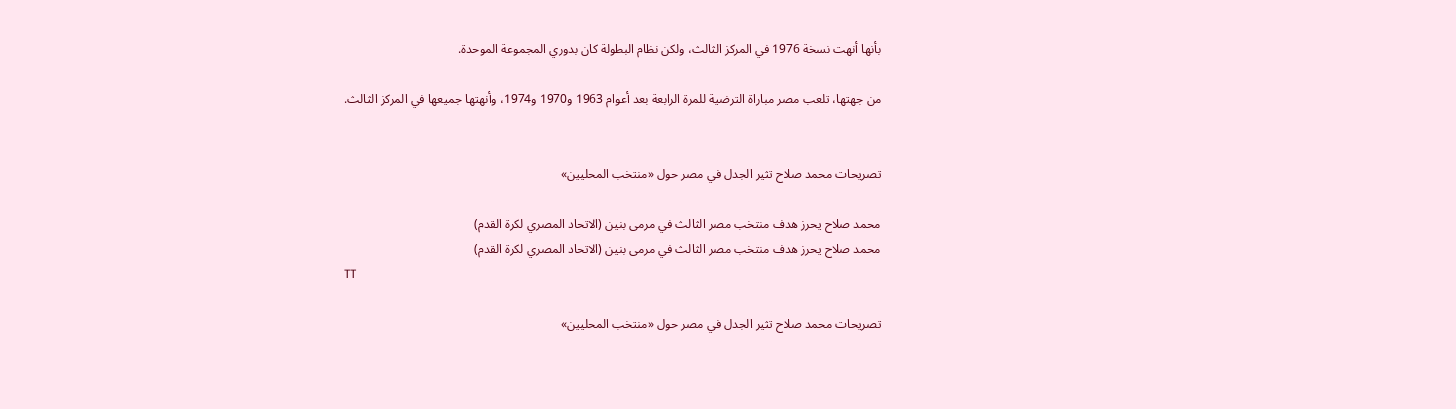بأنها أنهت نسخة 1976 في المركز الثالث، ولكن نظام البطولة كان بدوري المجموعة الموحدة.

من جهتها، تلعب مصر مباراة الترضية للمرة الرابعة بعد أعوام 1963 و1970 و1974، وأنهتها جميعها في المركز الثالث.


تصريحات محمد صلاح تثير الجدل في مصر حول «منتخب المحليين»

محمد صلاح يحرز هدف منتخب مصر الثالث في مرمى بنين (الاتحاد المصري لكرة القدم)
محمد صلاح يحرز هدف منتخب مصر الثالث في مرمى بنين (الاتحاد المصري لكرة القدم)
TT

تصريحات محمد صلاح تثير الجدل في مصر حول «منتخب المحليين»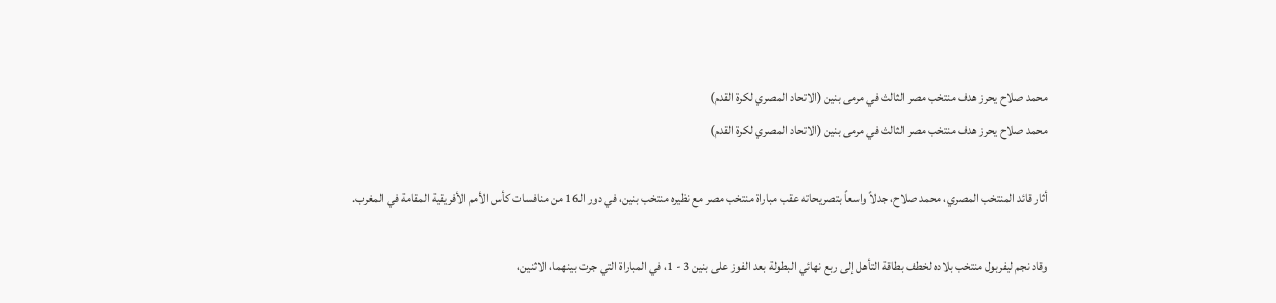محمد صلاح يحرز هدف منتخب مصر الثالث في مرمى بنين (الاتحاد المصري لكرة القدم)
محمد صلاح يحرز هدف منتخب مصر الثالث في مرمى بنين (الاتحاد المصري لكرة القدم)

أثار قائد المنتخب المصري، محمد صلاح، جدلاً واسعاً بتصريحاته عقب مباراة منتخب مصر مع نظيره منتخب بنين، في دور الـ16 من منافسات كأس الأمم الأفريقية المقامة في المغرب.

وقاد نجم ليفربول منتخب بلاده لخطف بطاقة التأهل إلى ربع نهائي البطولة بعد الفوز على بنين 3 - 1، في المباراة التي جرت بينهما، الاثنين،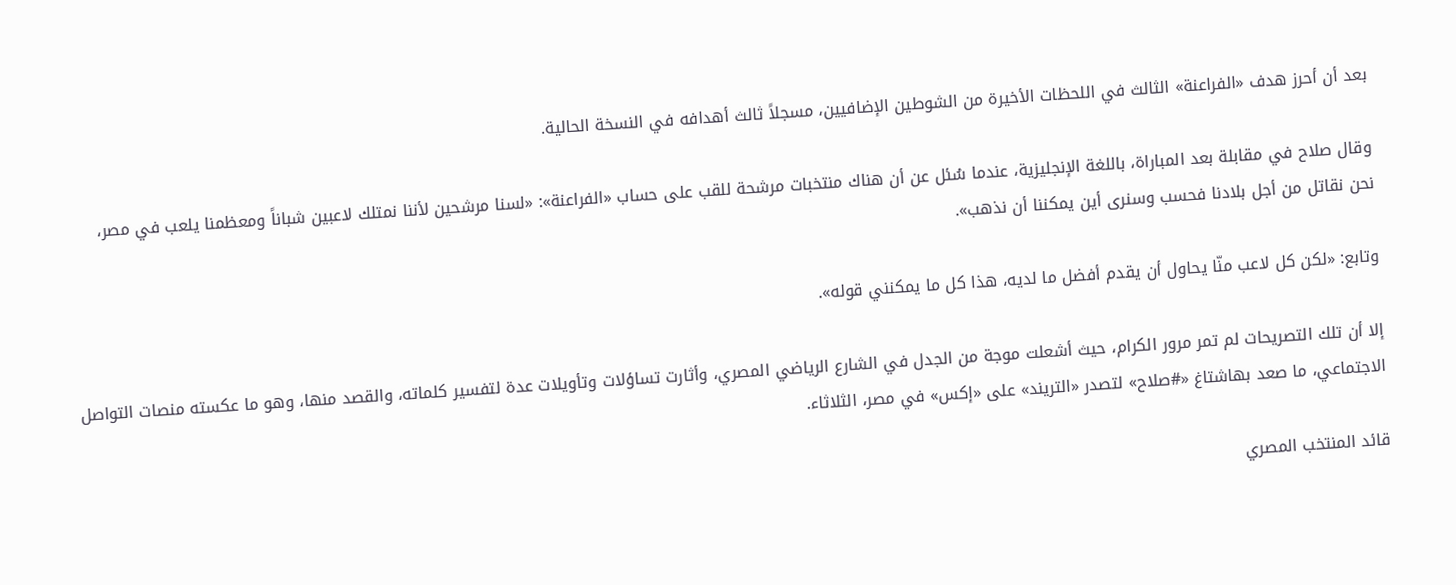بعد أن أحرز هدف «الفراعنة» الثالث في اللحظات الأخيرة من الشوطين الإضافيين، مسجلاً ثالث أهدافه في النسخة الحالية.

وقال صلاح في مقابلة بعد المباراة، باللغة الإنجليزية، عندما سُئل عن أن هناك منتخبات مرشحة للقب على حساب «الفراعنة»: «لسنا مرشحين لأننا نمتلك لاعبين شباناً ومعظمنا يلعب في مصر، نحن نقاتل من أجل بلادنا فحسب وسنرى أين يمكننا أن نذهب».

وتابع: «لكن كل لاعب منّا يحاول أن يقدم أفضل ما لديه، هذا كل ما يمكنني قوله».

إلا أن تلك التصريحات لم تمر مرور الكرام، حيث أشعلت موجة من الجدل في الشارع الرياضي المصري، وأثارت تساؤلات وتأويلات عدة لتفسير كلماته، والقصد منها، وهو ما عكسته منصات التواصل الاجتماعي، ما صعد بهاشتاغ «#صلاح» لتصدر «التريند» على «إكس» في مصر، الثلاثاء.

قائد المنتخب المصري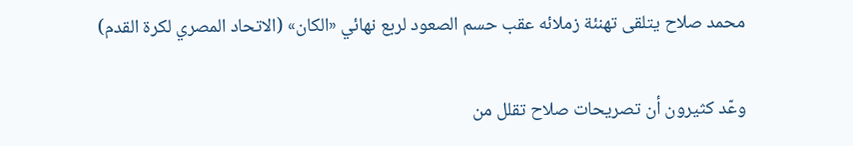محمد صلاح يتلقى تهنئة زملائه عقب حسم الصعود لربع نهائي «الكان» (الاتحاد المصري لكرة القدم)

وعّد كثيرون أن تصريحات صلاح تقلل من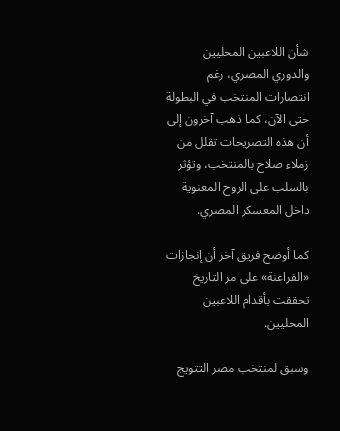شأن اللاعبين المحليين والدوري المصري، رغم انتصارات المنتخب في البطولة حتى الآن، كما ذهب آخرون إلى أن هذه التصريحات تقلل من زملاء صلاح بالمنتخب، وتؤثر بالسلب على الروح المعنوية داخل المعسكر المصري.

كما أوضح فريق آخر أن إنجازات «الفراعنة» على مر التاريخ تحققت بأقدام اللاعبين المحليين.

وسبق لمنتخب مصر التتويج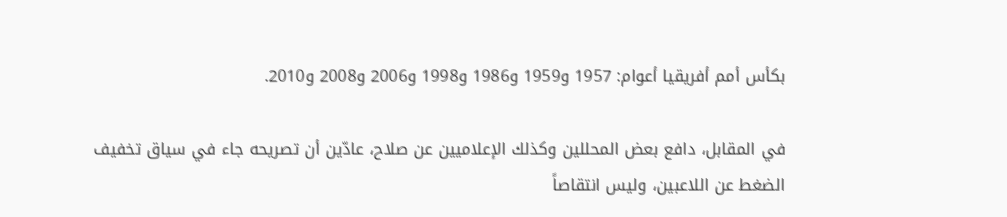بكأس أمم أفريقيا أعوام: 1957 و1959 و1986 و1998 و2006 و2008 و2010.

في المقابل، دافع بعض المحللين وكذلك الإعلاميين عن صلاح، عادّين أن تصريحه جاء في سياق تخفيف الضغط عن اللاعبين، وليس انتقاصاً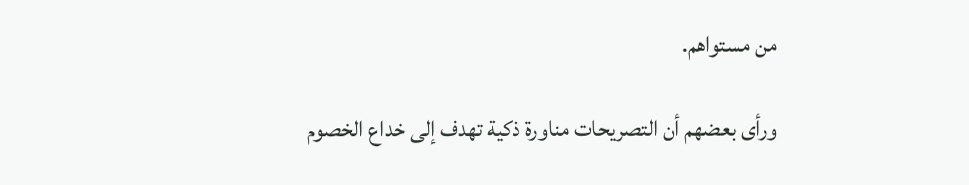من مستواهم.

ورأى بعضهم أن التصريحات مناورة ذكية تهدف إلى خداع الخصوم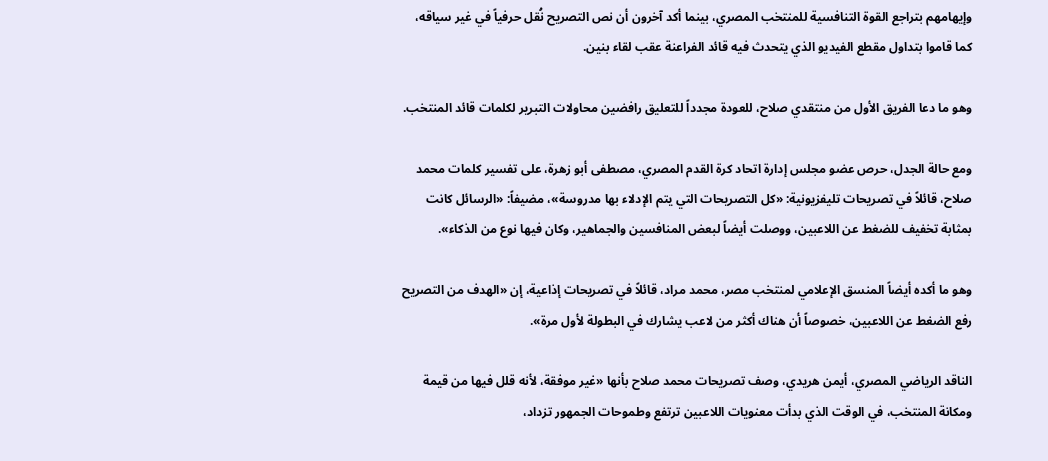وإيهامهم بتراجع القوة التنافسية للمنتخب المصري، بينما أكد آخرون أن نص التصريح نُقل حرفياً في غير سياقه، كما قاموا بتداول مقطع الفيديو الذي يتحدث فيه قائد الفراعنة عقب لقاء بنين.

وهو ما دعا الفريق الأول من منتقدي صلاح، للعودة مجدداً للتعليق رافضين محاولات التبرير لكلمات قائد المنتخب.

ومع حالة الجدل، حرص عضو مجلس إدارة اتحاد كرة القدم المصري، مصطفى أبو زهرة، على تفسير كلمات محمد صلاح، قائلاً في تصريحات تليفزيونية: «كل التصريحات التي يتم الإدلاء بها مدروسة»، مضيفاً: «الرسائل كانت بمثابة تخفيف للضغط عن اللاعبين، ووصلت أيضاً لبعض المنافسين والجماهير، وكان فيها نوع من الذكاء».

وهو ما أكده أيضاً المنسق الإعلامي لمنتخب مصر، محمد مراد، قائلاً في تصريحات إذاعية، إن «الهدف من التصريح رفع الضغط عن اللاعبين، خصوصاً أن هناك أكثر من لاعب يشارك في البطولة لأول مرة».

الناقد الرياضي المصري، أيمن هريدي، وصف تصريحات محمد صلاح بأنها «غير موفقة، لأنه قلل فيها من قيمة ومكانة المنتخب، في الوقت الذي بدأت معنويات اللاعبين ترتفع وطموحات الجمهور تزداد،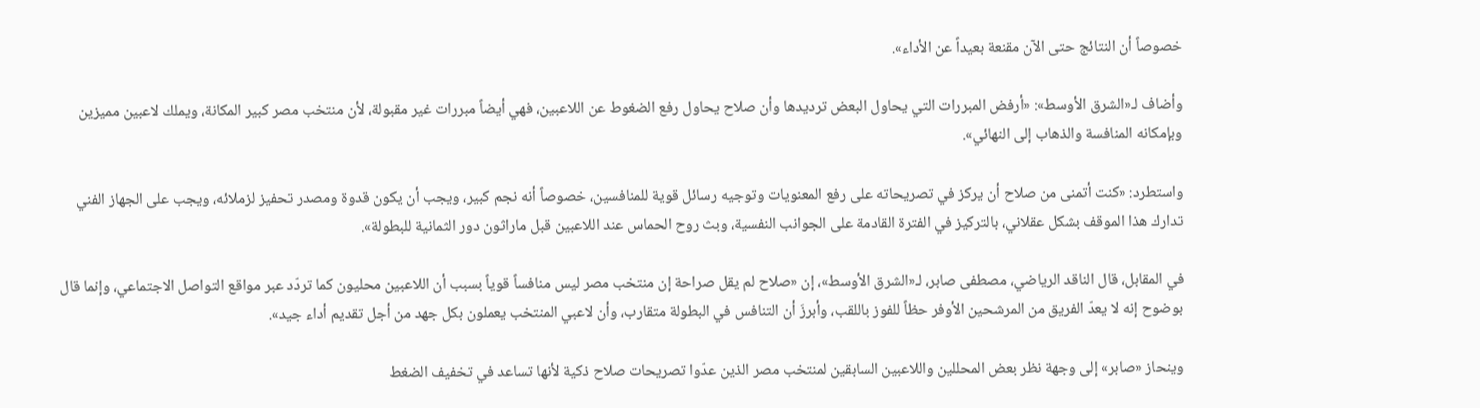خصوصاً أن النتائج حتى الآن مقنعة بعيداً عن الأداء».

وأضاف لـ«الشرق الأوسط»: «أرفض المبررات التي يحاول البعض ترديدها وأن صلاح يحاول رفع الضغوط عن اللاعبين، فهي أيضاً مبررات غير مقبولة، لأن منتخب مصر كبير المكانة، ويملك لاعبين مميزين وبإمكانه المنافسة والذهاب إلى النهائي».

واستطرد: «كنت أتمنى من صلاح أن يركز في تصريحاته على رفع المعنويات وتوجيه رسائل قوية للمنافسين، خصوصاً أنه نجم كبير، ويجب أن يكون قدوة ومصدر تحفيز لزملائه، ويجب على الجهاز الفني تدارك هذا الموقف بشكل عقلاني، بالتركيز في الفترة القادمة على الجوانب النفسية، وبث روح الحماس عند اللاعبين قبل ماراثون دور الثمانية للبطولة».

في المقابل، قال الناقد الرياضي، مصطفى صابر، لـ«الشرق الأوسط»، إن «صلاح لم يقل صراحة إن منتخب مصر ليس منافساً قوياً بسبب أن اللاعبين محليون كما تردّد عبر مواقع التواصل الاجتماعي، وإنما قال بوضوح إنه لا يعدّ الفريق من المرشحين الأوفر حظاً للفوز باللقب، وأبرزَ أن التنافس في البطولة متقارب، وأن لاعبي المنتخب يعملون بكل جهد من أجل تقديم أداء جيد».

وينحاز «صابر» إلى وجهة نظر بعض المحللين واللاعبين السابقين لمنتخب مصر الذين عدّوا تصريحات صلاح ذكية لأنها تساعد في تخفيف الضغط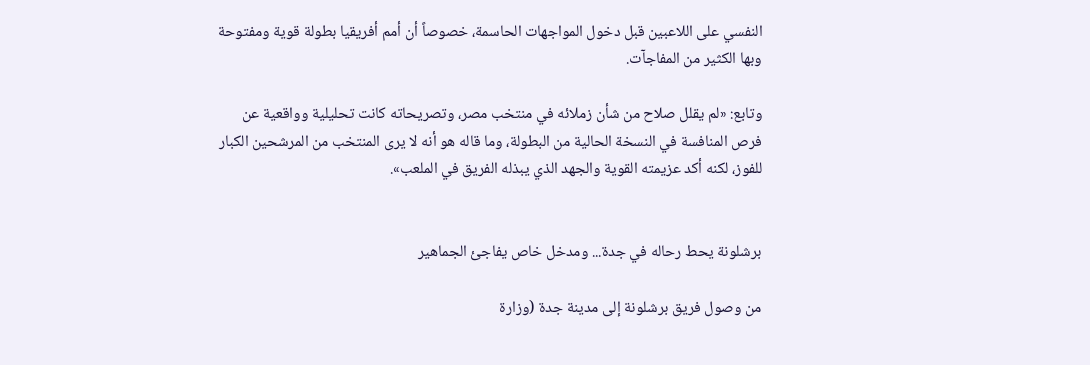النفسي على اللاعبين قبل دخول المواجهات الحاسمة، خصوصاً أن أمم أفريقيا بطولة قوية ومفتوحة وبها الكثير من المفاجآت.

وتابع: «لم يقلل صلاح من شأن زملائه في منتخب مصر، وتصريحاته كانت تحليلية وواقعية عن فرص المنافسة في النسخة الحالية من البطولة، وما قاله هو أنه لا يرى المنتخب من المرشحين الكبار للفوز، لكنه أكد عزيمته القوية والجهد الذي يبذله الفريق في الملعب».


برشلونة يحط رحاله في جدة... ومدخل خاص يفاجئ الجماهير

من وصول فريق برشلونة إلى مدينة جدة (وزارة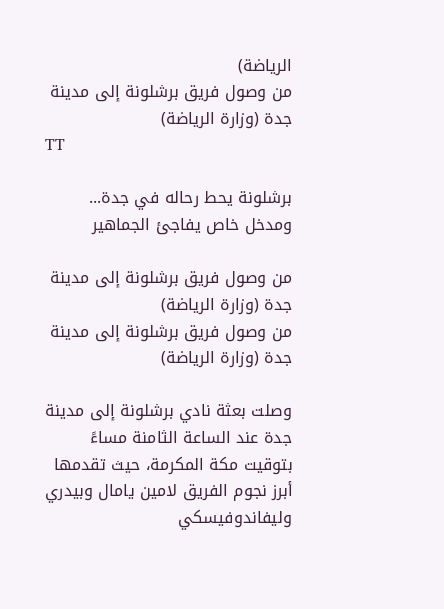الرياضة)
من وصول فريق برشلونة إلى مدينة جدة (وزارة الرياضة)
TT

برشلونة يحط رحاله في جدة... ومدخل خاص يفاجئ الجماهير

من وصول فريق برشلونة إلى مدينة جدة (وزارة الرياضة)
من وصول فريق برشلونة إلى مدينة جدة (وزارة الرياضة)

وصلت بعثة نادي برشلونة إلى مدينة جدة عند الساعة الثامنة مساءً بتوقيت مكة المكرمة، حيث تقدمها أبرز نجوم الفريق لامين يامال وبيدري وليفاندوفيسكي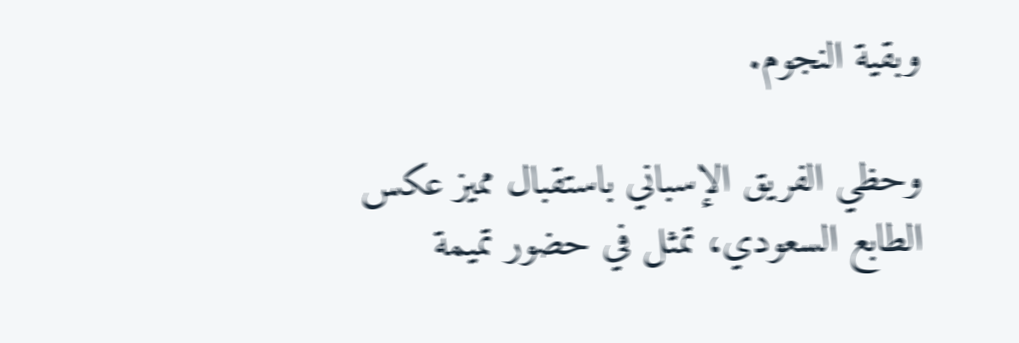وبقية النجوم.

وحظي الفريق الإسباني باستقبال مميز عكس الطابع السعودي، تمثل في حضور تميمة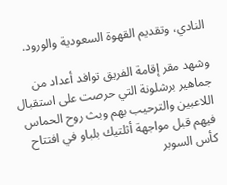النادي، وتقديم القهوة السعودية والورود.

وشهد مقر إقامة الفريق توافد أعداد من جماهير برشلونة التي حرصت على استقبال اللاعبين والترحيب بهم وبث روح الحماس فيهم قبل مواجهة أثلتيك بلباو في افتتاح كأس السوبر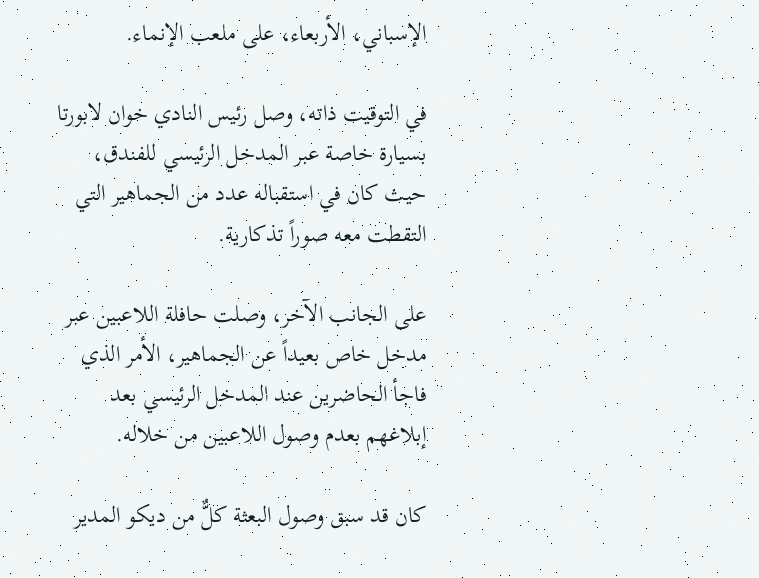الإسباني، الأربعاء، على ملعب الإنماء.

في التوقيت ذاته، وصل رئيس النادي خوان لابورتا بسيارة خاصة عبر المدخل الرئيسي للفندق، حيث كان في استقباله عدد من الجماهير التي التقطت معه صوراً تذكارية.

على الجانب الآخر، وصلت حافلة اللاعبين عبر مدخل خاص بعيداً عن الجماهير، الأمر الذي فاجأ الحاضرين عند المدخل الرئيسي بعد إبلاغهم بعدم وصول اللاعبين من خلاله.

كان قد سبق وصول البعثة كلٌّ من ديكو المدير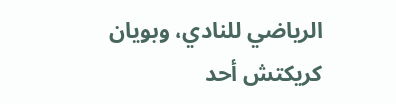الرياضي للنادي، وبويان كريكتش أحد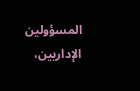المسؤولين الإداريين،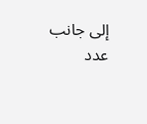إلى جانب عدد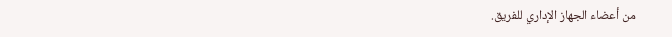من أعضاء الجهاز الإداري للفريق.